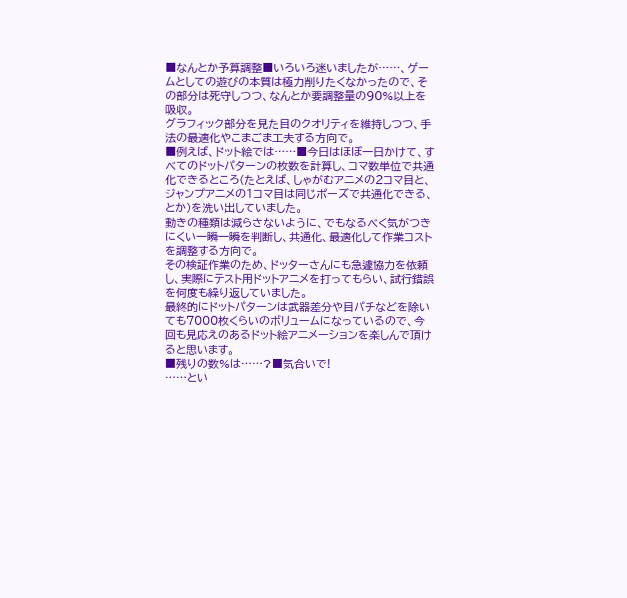■なんとか予算調整■いろいろ迷いましたが……、ゲームとしての遊びの本質は極力削りたくなかったので、その部分は死守しつつ、なんとか要調整量の90%以上を吸収。
グラフィック部分を見た目のクオリティを維持しつつ、手法の最適化やこまごま工夫する方向で。
■例えば、ドット絵では……■今日はほぼ一日かけて、すべてのドットパターンの枚数を計算し、コマ数単位で共通化できるところ(たとえば、しゃがむアニメの2コマ目と、ジャンプアニメの1コマ目は同じポーズで共通化できる、とか)を洗い出していました。
動きの種類は減らさないように、でもなるべく気がつきにくい一瞬一瞬を判断し、共通化、最適化して作業コストを調整する方向で。
その検証作業のため、ドッターさんにも急遽協力を依頼し、実際にテスト用ドットアニメを打ってもらい、試行錯誤を何度も繰り返していました。
最終的にドットパターンは武器差分や目パチなどを除いても7000枚くらいのボリュームになっているので、今回も見応えのあるドット絵アニメーションを楽しんで頂けると思います。
■残りの数%は……?■気合いで!
……とい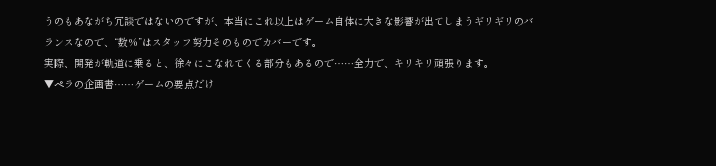うのもあながち冗談ではないのですが、本当にこれ以上はゲーム自体に大きな影響が出てしまうギリギリのバランスなので、“数%”はスタッフ努力そのものでカバーです。
実際、開発が軌道に乗ると、徐々にこなれてくる部分もあるので……全力で、キリキリ頑張ります。
▼ペラの企画書……ゲームの要点だけ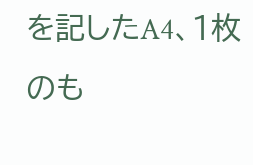を記したA4、1枚のも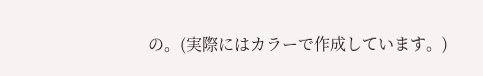の。(実際にはカラーで作成しています。)